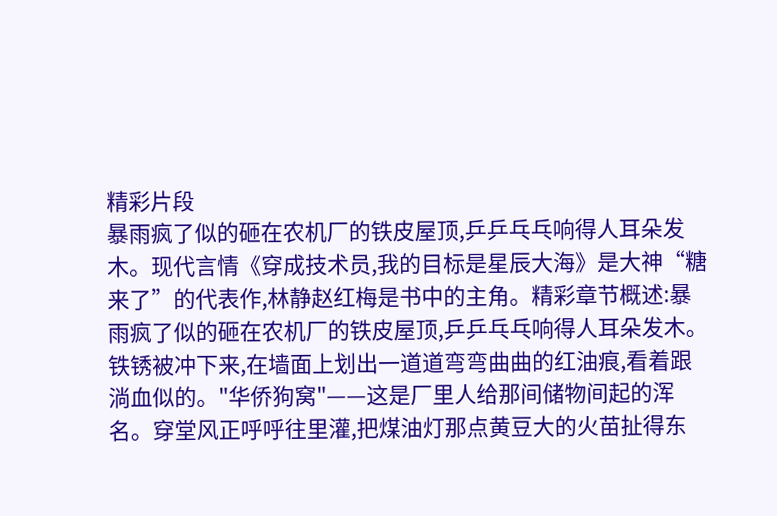精彩片段
暴雨疯了似的砸在农机厂的铁皮屋顶,乒乒乓乓响得人耳朵发木。现代言情《穿成技术员,我的目标是星辰大海》是大神“糖来了”的代表作,林静赵红梅是书中的主角。精彩章节概述:暴雨疯了似的砸在农机厂的铁皮屋顶,乒乒乓乓响得人耳朵发木。铁锈被冲下来,在墙面上划出一道道弯弯曲曲的红油痕,看着跟淌血似的。"华侨狗窝"——这是厂里人给那间储物间起的浑名。穿堂风正呼呼往里灌,把煤油灯那点黄豆大的火苗扯得东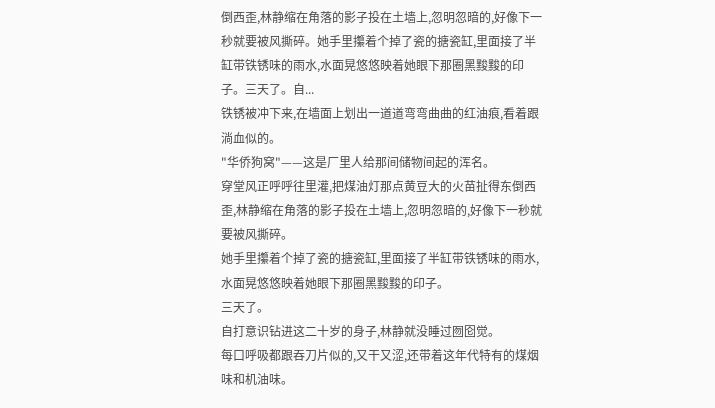倒西歪,林静缩在角落的影子投在土墙上,忽明忽暗的,好像下一秒就要被风撕碎。她手里攥着个掉了瓷的搪瓷缸,里面接了半缸带铁锈味的雨水,水面晃悠悠映着她眼下那圈黑黢黢的印子。三天了。自...
铁锈被冲下来,在墙面上划出一道道弯弯曲曲的红油痕,看着跟淌血似的。
"华侨狗窝"——这是厂里人给那间储物间起的浑名。
穿堂风正呼呼往里灌,把煤油灯那点黄豆大的火苗扯得东倒西歪,林静缩在角落的影子投在土墙上,忽明忽暗的,好像下一秒就要被风撕碎。
她手里攥着个掉了瓷的搪瓷缸,里面接了半缸带铁锈味的雨水,水面晃悠悠映着她眼下那圈黑黢黢的印子。
三天了。
自打意识钻进这二十岁的身子,林静就没睡过囫囵觉。
每口呼吸都跟吞刀片似的,又干又涩,还带着这年代特有的煤烟味和机油味。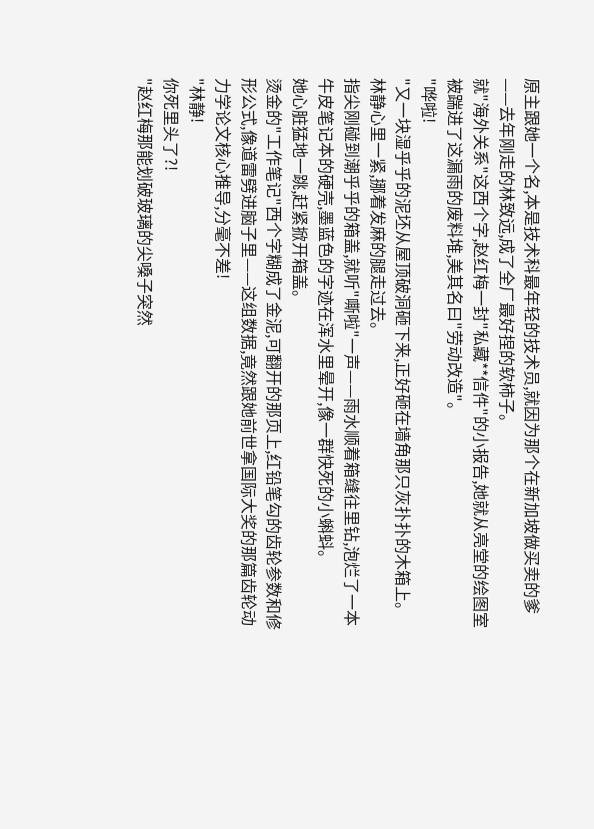原主跟她一个名,本是技术科最年轻的技术员,就因为那个在新加坡做买卖的爹——去年刚走的林致远,成了全厂最好捏的软柿子。
就"海外关系"这西个字,赵红梅一封"私藏**信件"的小报告,她就从亮堂的绘图室被踹进了这漏雨的废料堆,美其名曰"劳动改造"。
"哗啦!
"又一块湿乎乎的泥坯从屋顶破洞砸下来,正好砸在墙角那只灰扑扑的木箱上。
林静心里一紧,挪着发麻的腿走过去。
指尖刚碰到潮乎乎的箱盖,就听"嘶啦"一声——雨水顺着箱缝往里钻,泡烂了一本牛皮笔记本的硬壳,墨蓝色的字迹在浑水里晕开,像一群快死的小蝌蚪。
她心脏猛地一跳,赶紧掀开箱盖。
烫金的"工作笔记"西个字糊成了金泥,可翻开的那页上,红铅笔勾的齿轮参数和修形公式,像道雷劈进脑子里——这组数据,竟然跟她前世拿国际大奖的那篇齿轮动力学论文核心推导,分毫不差!
"林静!
你死里头了?!
"赵红梅那能划破玻璃的尖嗓子突然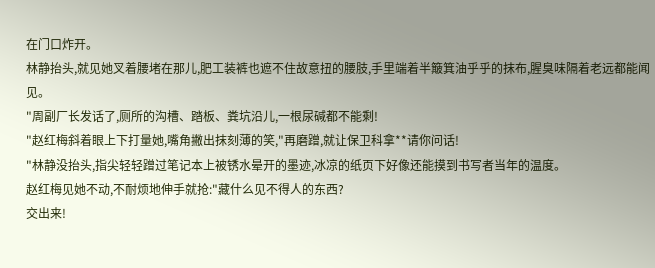在门口炸开。
林静抬头,就见她叉着腰堵在那儿,肥工装裤也遮不住故意扭的腰肢,手里端着半簸箕油乎乎的抹布,腥臭味隔着老远都能闻见。
"周副厂长发话了,厕所的沟槽、踏板、粪坑沿儿,一根尿碱都不能剩!
"赵红梅斜着眼上下打量她,嘴角撇出抹刻薄的笑,"再磨蹭,就让保卫科拿**请你问话!
"林静没抬头,指尖轻轻蹭过笔记本上被锈水晕开的墨迹,冰凉的纸页下好像还能摸到书写者当年的温度。
赵红梅见她不动,不耐烦地伸手就抢:"藏什么见不得人的东西?
交出来!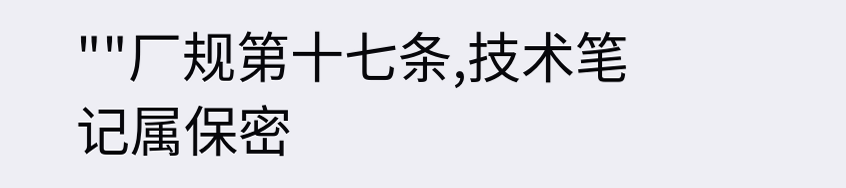""厂规第十七条,技术笔记属保密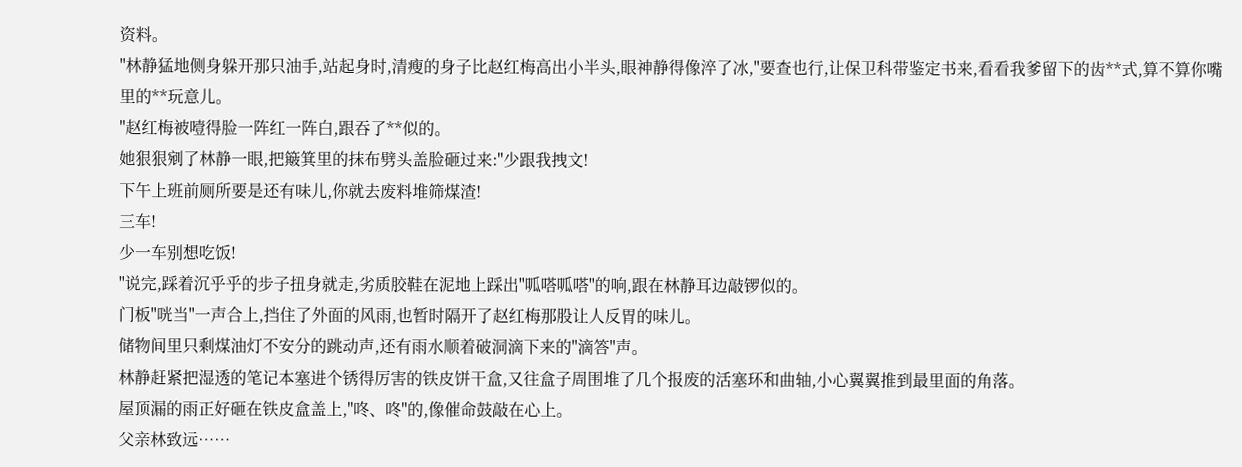资料。
"林静猛地侧身躲开那只油手,站起身时,清瘦的身子比赵红梅高出小半头,眼神静得像淬了冰,"要查也行,让保卫科带鉴定书来,看看我爹留下的齿**式,算不算你嘴里的**玩意儿。
"赵红梅被噎得脸一阵红一阵白,跟吞了**似的。
她狠狠剜了林静一眼,把簸箕里的抹布劈头盖脸砸过来:"少跟我拽文!
下午上班前厕所要是还有味儿,你就去废料堆筛煤渣!
三车!
少一车别想吃饭!
"说完,踩着沉乎乎的步子扭身就走,劣质胶鞋在泥地上踩出"呱嗒呱嗒"的响,跟在林静耳边敲锣似的。
门板"咣当"一声合上,挡住了外面的风雨,也暂时隔开了赵红梅那股让人反胃的味儿。
储物间里只剩煤油灯不安分的跳动声,还有雨水顺着破洞滴下来的"滴答"声。
林静赶紧把湿透的笔记本塞进个锈得厉害的铁皮饼干盒,又往盒子周围堆了几个报废的活塞环和曲轴,小心翼翼推到最里面的角落。
屋顶漏的雨正好砸在铁皮盒盖上,"咚、咚"的,像催命鼓敲在心上。
父亲林致远……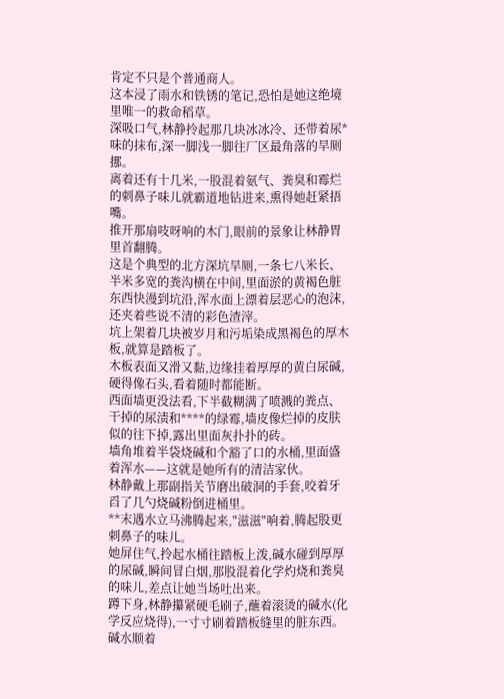肯定不只是个普通商人。
这本浸了雨水和铁锈的笔记,恐怕是她这绝境里唯一的救命稻草。
深吸口气,林静拎起那几块冰冰冷、还带着尿*味的抹布,深一脚浅一脚往厂区最角落的旱厕挪。
离着还有十几米,一股混着氨气、粪臭和霉烂的刺鼻子味儿就霸道地钻进来,熏得她赶紧捂嘴。
推开那扇吱呀响的木门,眼前的景象让林静胃里首翻腾。
这是个典型的北方深坑旱厕,一条七八米长、半米多宽的粪沟横在中间,里面淤的黄褐色脏东西快漫到坑沿,浑水面上漂着层恶心的泡沫,还夹着些说不清的彩色渣滓。
坑上架着几块被岁月和污垢染成黑褐色的厚木板,就算是踏板了。
木板表面又滑又黏,边缘挂着厚厚的黄白尿碱,硬得像石头,看着随时都能断。
西面墙更没法看,下半截糊满了喷溅的粪点、干掉的尿渍和****的绿霉,墙皮像烂掉的皮肤似的往下掉,露出里面灰扑扑的砖。
墙角堆着半袋烧碱和个豁了口的水桶,里面盛着浑水——这就是她所有的清洁家伙。
林静戴上那副指关节磨出破洞的手套,咬着牙舀了几勺烧碱粉倒进桶里。
**末遇水立马沸腾起来,"滋滋"响着,腾起股更刺鼻子的味儿。
她屏住气,拎起水桶往踏板上泼,碱水碰到厚厚的尿碱,瞬间冒白烟,那股混着化学灼烧和粪臭的味儿,差点让她当场吐出来。
蹲下身,林静攥紧硬毛刷子,蘸着滚烫的碱水(化学反应烧得),一寸寸刷着踏板缝里的脏东西。
碱水顺着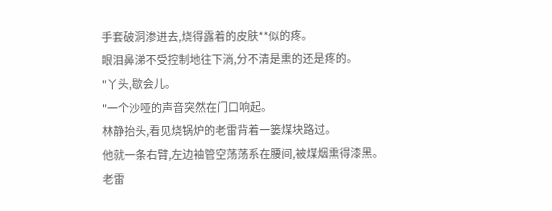手套破洞渗进去,烧得露着的皮肤**似的疼。
眼泪鼻涕不受控制地往下淌,分不清是熏的还是疼的。
"丫头,歇会儿。
"一个沙哑的声音突然在门口响起。
林静抬头,看见烧锅炉的老雷背着一篓煤块路过。
他就一条右臂,左边袖管空荡荡系在腰间,被煤烟熏得漆黑。
老雷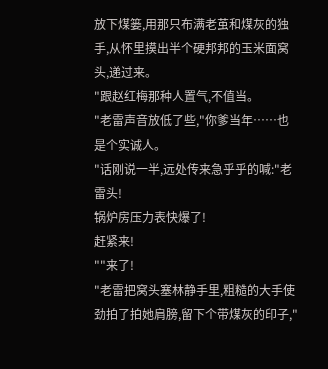放下煤篓,用那只布满老茧和煤灰的独手,从怀里摸出半个硬邦邦的玉米面窝头,递过来。
"跟赵红梅那种人置气,不值当。
"老雷声音放低了些,"你爹当年……也是个实诚人。
"话刚说一半,远处传来急乎乎的喊:"老雷头!
锅炉房压力表快爆了!
赶紧来!
""来了!
"老雷把窝头塞林静手里,粗糙的大手使劲拍了拍她肩膀,留下个带煤灰的印子,"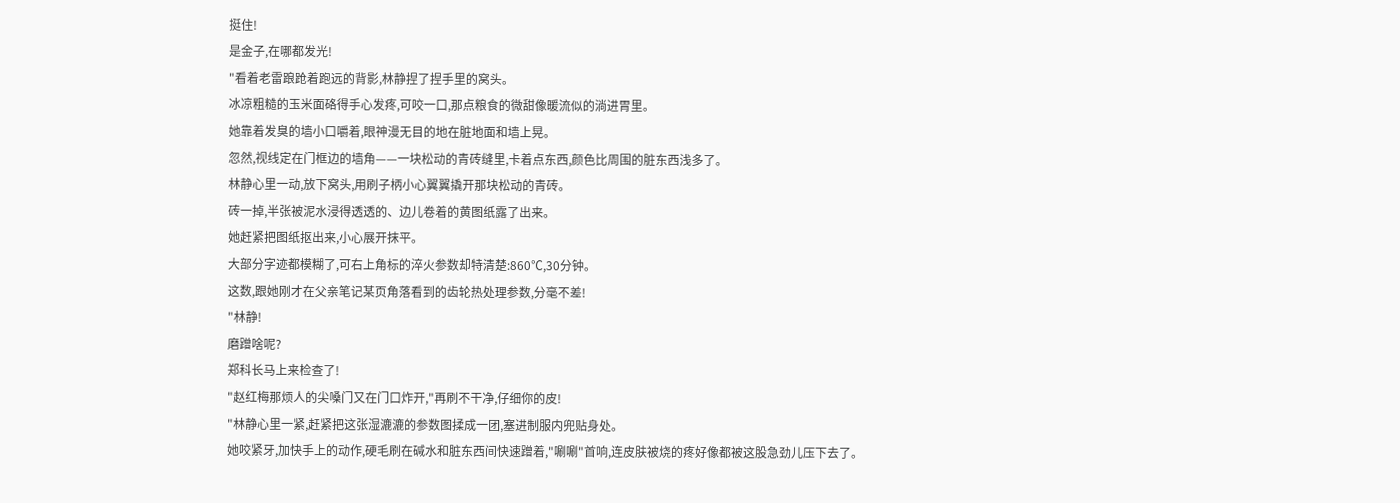挺住!
是金子,在哪都发光!
"看着老雷踉跄着跑远的背影,林静捏了捏手里的窝头。
冰凉粗糙的玉米面硌得手心发疼,可咬一口,那点粮食的微甜像暖流似的淌进胃里。
她靠着发臭的墙小口嚼着,眼神漫无目的地在脏地面和墙上晃。
忽然,视线定在门框边的墙角——一块松动的青砖缝里,卡着点东西,颜色比周围的脏东西浅多了。
林静心里一动,放下窝头,用刷子柄小心翼翼撬开那块松动的青砖。
砖一掉,半张被泥水浸得透透的、边儿卷着的黄图纸露了出来。
她赶紧把图纸抠出来,小心展开抹平。
大部分字迹都模糊了,可右上角标的淬火参数却特清楚:860℃,30分钟。
这数,跟她刚才在父亲笔记某页角落看到的齿轮热处理参数,分毫不差!
"林静!
磨蹭啥呢?
郑科长马上来检查了!
"赵红梅那烦人的尖嗓门又在门口炸开,"再刷不干净,仔细你的皮!
"林静心里一紧,赶紧把这张湿漉漉的参数图揉成一团,塞进制服内兜贴身处。
她咬紧牙,加快手上的动作,硬毛刷在碱水和脏东西间快速蹭着,"唰唰"首响,连皮肤被烧的疼好像都被这股急劲儿压下去了。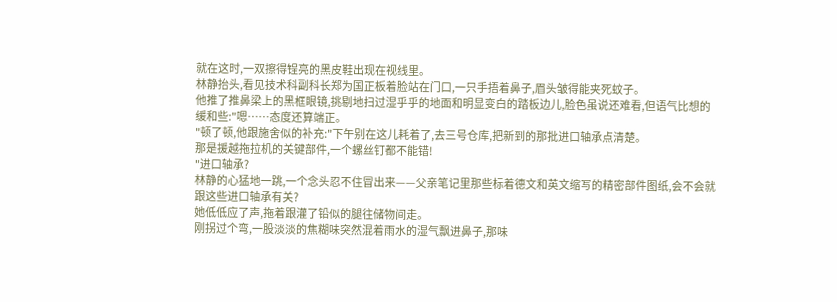就在这时,一双擦得锃亮的黑皮鞋出现在视线里。
林静抬头,看见技术科副科长郑为国正板着脸站在门口,一只手捂着鼻子,眉头皱得能夹死蚊子。
他推了推鼻梁上的黑框眼镜,挑剔地扫过湿乎乎的地面和明显变白的踏板边儿,脸色虽说还难看,但语气比想的缓和些:"嗯……态度还算端正。
"顿了顿,他跟施舍似的补充:"下午别在这儿耗着了,去三号仓库,把新到的那批进口轴承点清楚。
那是援越拖拉机的关键部件,一个螺丝钉都不能错!
"进口轴承?
林静的心猛地一跳,一个念头忍不住冒出来——父亲笔记里那些标着德文和英文缩写的精密部件图纸,会不会就跟这些进口轴承有关?
她低低应了声,拖着跟灌了铅似的腿往储物间走。
刚拐过个弯,一股淡淡的焦糊味突然混着雨水的湿气飘进鼻子,那味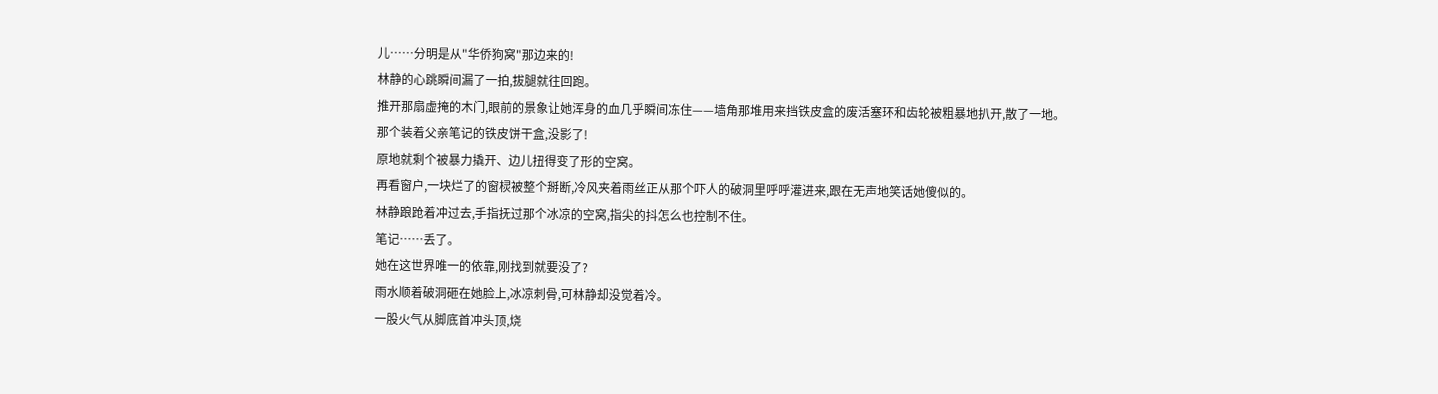儿……分明是从"华侨狗窝"那边来的!
林静的心跳瞬间漏了一拍,拔腿就往回跑。
推开那扇虚掩的木门,眼前的景象让她浑身的血几乎瞬间冻住——墙角那堆用来挡铁皮盒的废活塞环和齿轮被粗暴地扒开,散了一地。
那个装着父亲笔记的铁皮饼干盒,没影了!
原地就剩个被暴力撬开、边儿扭得变了形的空窝。
再看窗户,一块烂了的窗棂被整个掰断,冷风夹着雨丝正从那个吓人的破洞里呼呼灌进来,跟在无声地笑话她傻似的。
林静踉跄着冲过去,手指抚过那个冰凉的空窝,指尖的抖怎么也控制不住。
笔记……丢了。
她在这世界唯一的依靠,刚找到就要没了?
雨水顺着破洞砸在她脸上,冰凉刺骨,可林静却没觉着冷。
一股火气从脚底首冲头顶,烧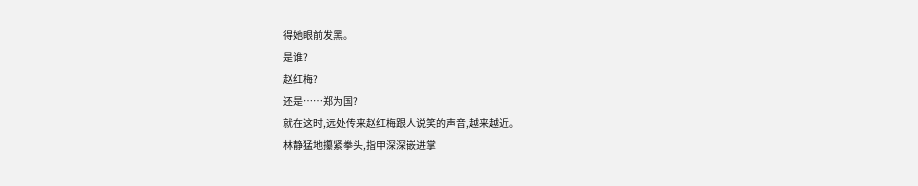得她眼前发黑。
是谁?
赵红梅?
还是……郑为国?
就在这时,远处传来赵红梅跟人说笑的声音,越来越近。
林静猛地攥紧拳头,指甲深深嵌进掌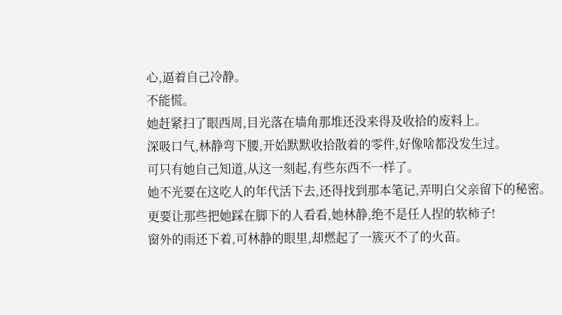心,逼着自己冷静。
不能慌。
她赶紧扫了眼西周,目光落在墙角那堆还没来得及收拾的废料上。
深吸口气,林静弯下腰,开始默默收拾散着的零件,好像啥都没发生过。
可只有她自己知道,从这一刻起,有些东西不一样了。
她不光要在这吃人的年代活下去,还得找到那本笔记,弄明白父亲留下的秘密。
更要让那些把她踩在脚下的人看看,她林静,绝不是任人捏的软柿子!
窗外的雨还下着,可林静的眼里,却燃起了一簇灭不了的火苗。